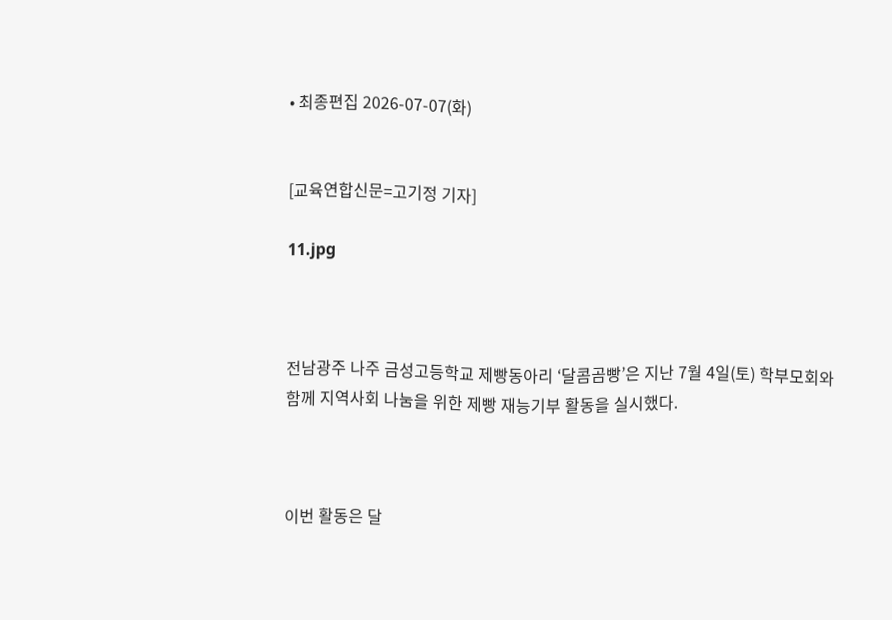• 최종편집 2026-07-07(화)


[교육연합신문=고기정 기자]

11.jpg



전남광주 나주 금성고등학교 제빵동아리 ‘달콤곰빵’은 지난 7월 4일(토) 학부모회와 함께 지역사회 나눔을 위한 제빵 재능기부 활동을 실시했다.



이번 활동은 달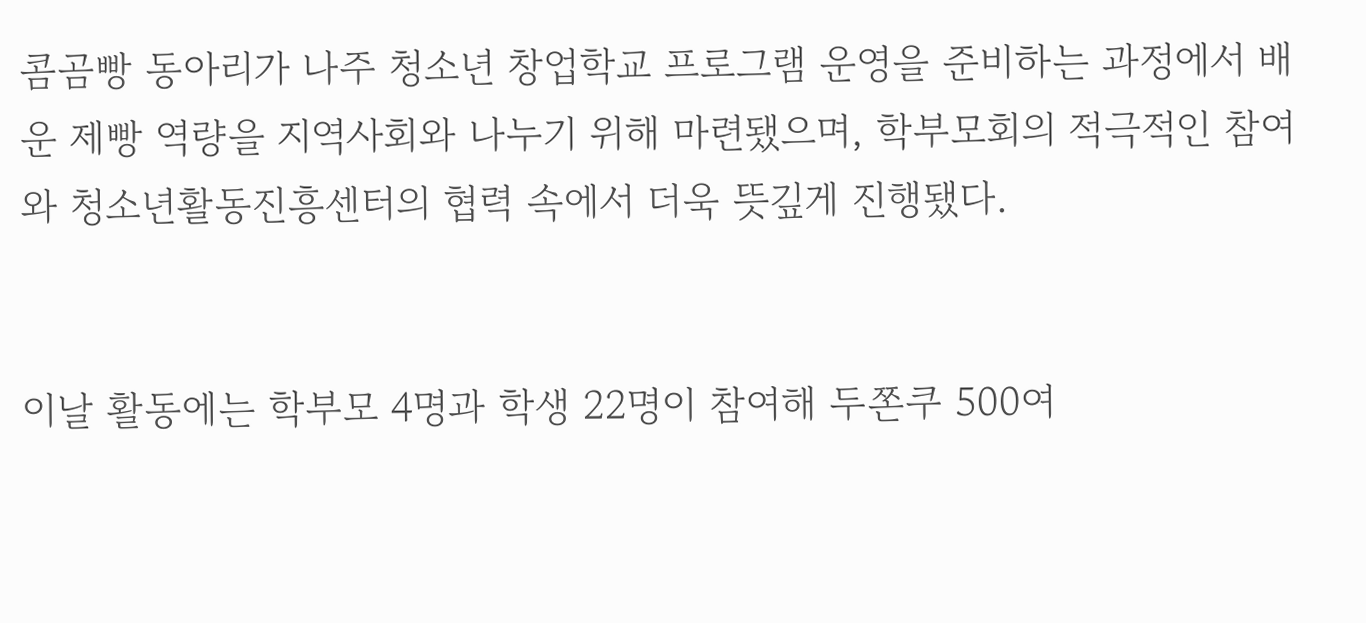콤곰빵 동아리가 나주 청소년 창업학교 프로그램 운영을 준비하는 과정에서 배운 제빵 역량을 지역사회와 나누기 위해 마련됐으며, 학부모회의 적극적인 참여와 청소년활동진흥센터의 협력 속에서 더욱 뜻깊게 진행됐다.


이날 활동에는 학부모 4명과 학생 22명이 참여해 두쫀쿠 500여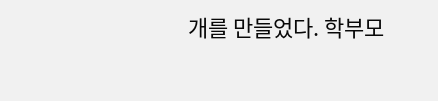개를 만들었다. 학부모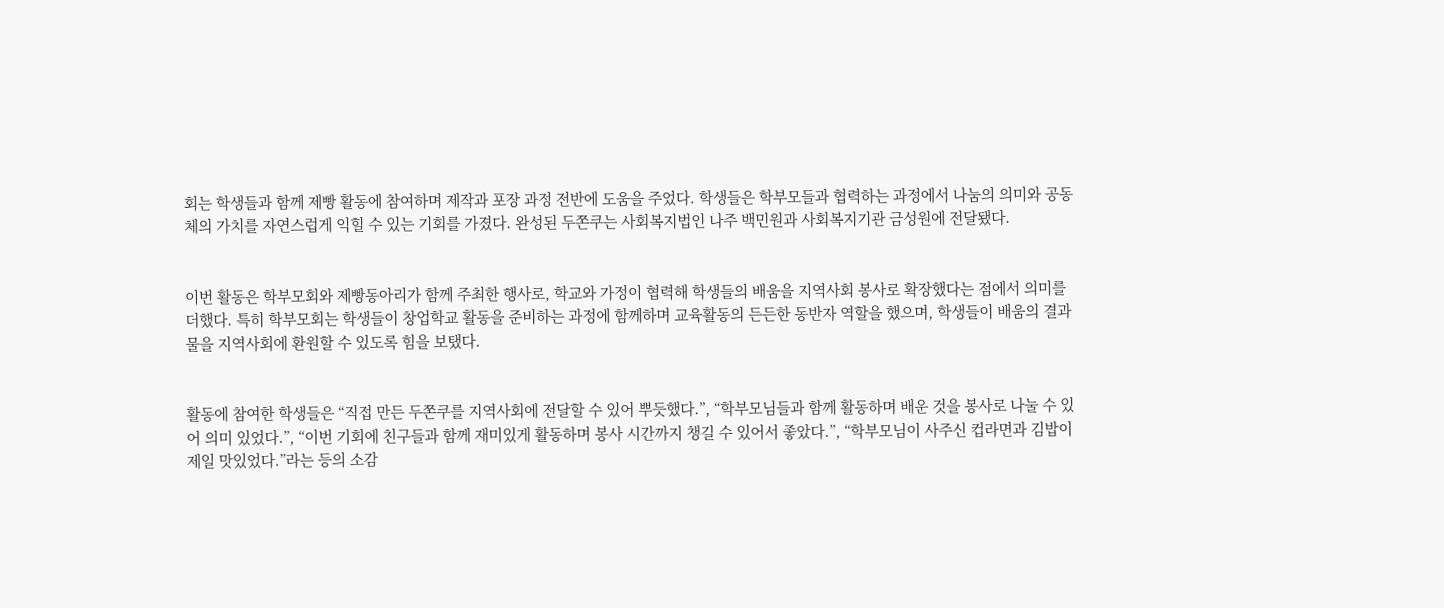회는 학생들과 함께 제빵 활동에 참여하며 제작과 포장 과정 전반에 도움을 주었다. 학생들은 학부모들과 협력하는 과정에서 나눔의 의미와 공동체의 가치를 자연스럽게 익힐 수 있는 기회를 가졌다. 완성된 두쫀쿠는 사회복지법인 나주 백민원과 사회복지기관 금성원에 전달됐다.


이번 활동은 학부모회와 제빵동아리가 함께 주최한 행사로, 학교와 가정이 협력해 학생들의 배움을 지역사회 봉사로 확장했다는 점에서 의미를 더했다. 특히 학부모회는 학생들이 창업학교 활동을 준비하는 과정에 함께하며 교육활동의 든든한 동반자 역할을 했으며, 학생들이 배움의 결과물을 지역사회에 환원할 수 있도록 힘을 보탰다.


활동에 참여한 학생들은 “직접 만든 두쫀쿠를 지역사회에 전달할 수 있어 뿌듯했다.”, “학부모님들과 함께 활동하며 배운 것을 봉사로 나눌 수 있어 의미 있었다.”, “이번 기회에 친구들과 함께 재미있게 활동하며 봉사 시간까지 챙길 수 있어서 좋았다.”, “학부모님이 사주신 컵라면과 김밥이 제일 맛있었다.”라는 등의 소감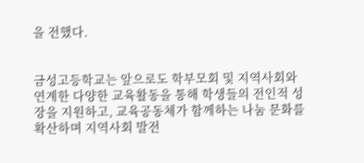을 전했다.


금성고등학교는 앞으로도 학부모회 및 지역사회와 연계한 다양한 교육활동을 통해 학생들의 전인적 성장을 지원하고, 교육공동체가 함께하는 나눔 문화를 확산하며 지역사회 발전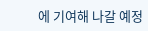에 기여해 나갈 예정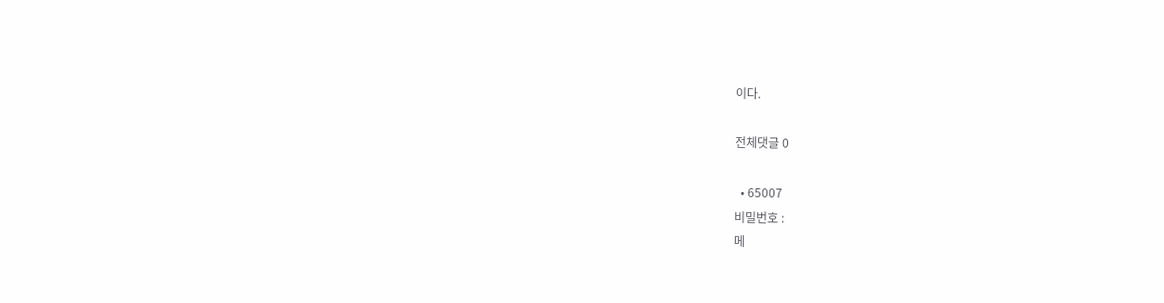이다.

전체댓글 0

  • 65007
비밀번호 :
메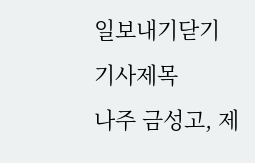일보내기닫기
기사제목
나주 금성고, 제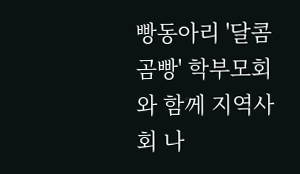빵동아리 '달콤곰빵' 학부모회와 함께 지역사회 나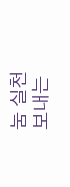눔 실천
보내는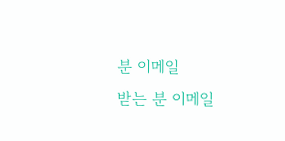분 이메일
받는 분 이메일